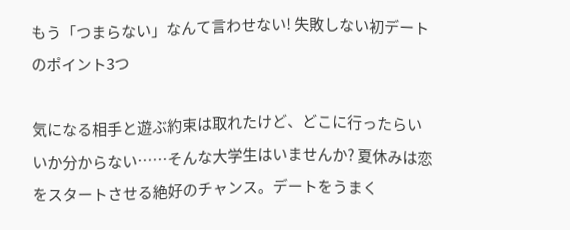もう「つまらない」なんて言わせない! 失敗しない初デートのポイント3つ

気になる相手と遊ぶ約束は取れたけど、どこに行ったらいいか分からない……そんな大学生はいませんか? 夏休みは恋をスタートさせる絶好のチャンス。デートをうまく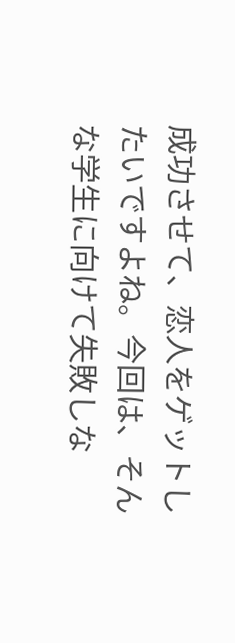成功させて、恋人をゲットしたいですよね。今回は、そんな学生に向けて失敗しな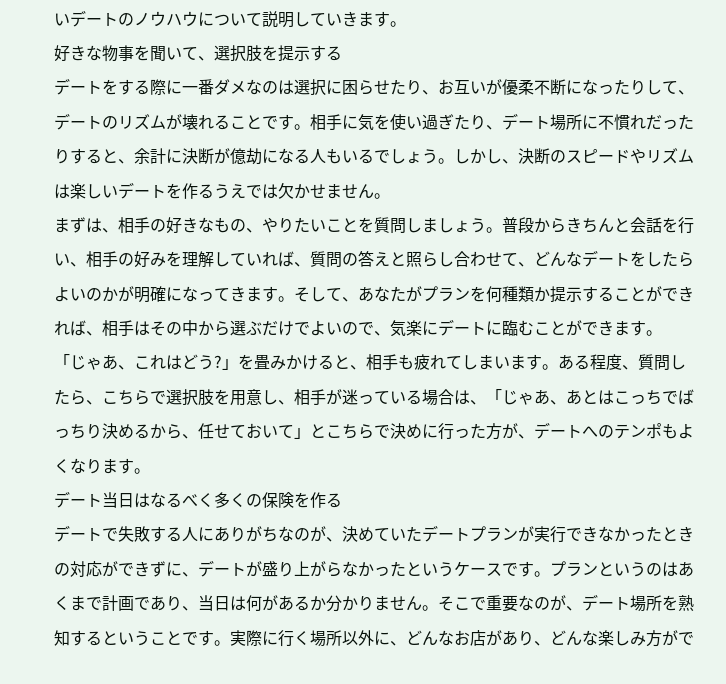いデートのノウハウについて説明していきます。
好きな物事を聞いて、選択肢を提示する
デートをする際に一番ダメなのは選択に困らせたり、お互いが優柔不断になったりして、デートのリズムが壊れることです。相手に気を使い過ぎたり、デート場所に不慣れだったりすると、余計に決断が億劫になる人もいるでしょう。しかし、決断のスピードやリズムは楽しいデートを作るうえでは欠かせません。
まずは、相手の好きなもの、やりたいことを質問しましょう。普段からきちんと会話を行い、相手の好みを理解していれば、質問の答えと照らし合わせて、どんなデートをしたらよいのかが明確になってきます。そして、あなたがプランを何種類か提示することができれば、相手はその中から選ぶだけでよいので、気楽にデートに臨むことができます。
「じゃあ、これはどう?」を畳みかけると、相手も疲れてしまいます。ある程度、質問したら、こちらで選択肢を用意し、相手が迷っている場合は、「じゃあ、あとはこっちでばっちり決めるから、任せておいて」とこちらで決めに行った方が、デートへのテンポもよくなります。
デート当日はなるべく多くの保険を作る
デートで失敗する人にありがちなのが、決めていたデートプランが実行できなかったときの対応ができずに、デートが盛り上がらなかったというケースです。プランというのはあくまで計画であり、当日は何があるか分かりません。そこで重要なのが、デート場所を熟知するということです。実際に行く場所以外に、どんなお店があり、どんな楽しみ方がで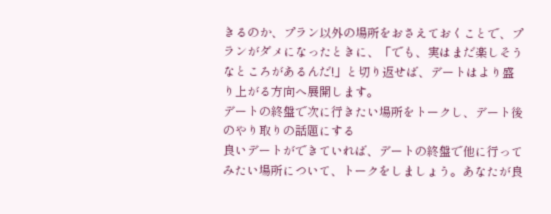きるのか、プラン以外の場所をおさえておくことで、プランがダメになったときに、「でも、実はまだ楽しそうなところがあるんだ!」と切り返せば、デートはより盛り上がる方向へ展開します。
デートの終盤で次に行きたい場所をトークし、デート後のやり取りの話題にする
良いデートができていれば、デートの終盤で他に行ってみたい場所について、トークをしましょう。あなたが良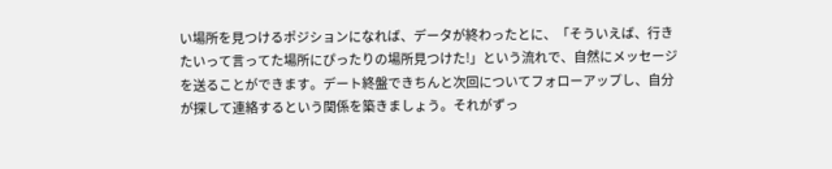い場所を見つけるポジションになれば、データが終わったとに、「そういえば、行きたいって言ってた場所にぴったりの場所見つけた!」という流れで、自然にメッセージを送ることができます。デート終盤できちんと次回についてフォローアップし、自分が探して連絡するという関係を築きましょう。それがずっ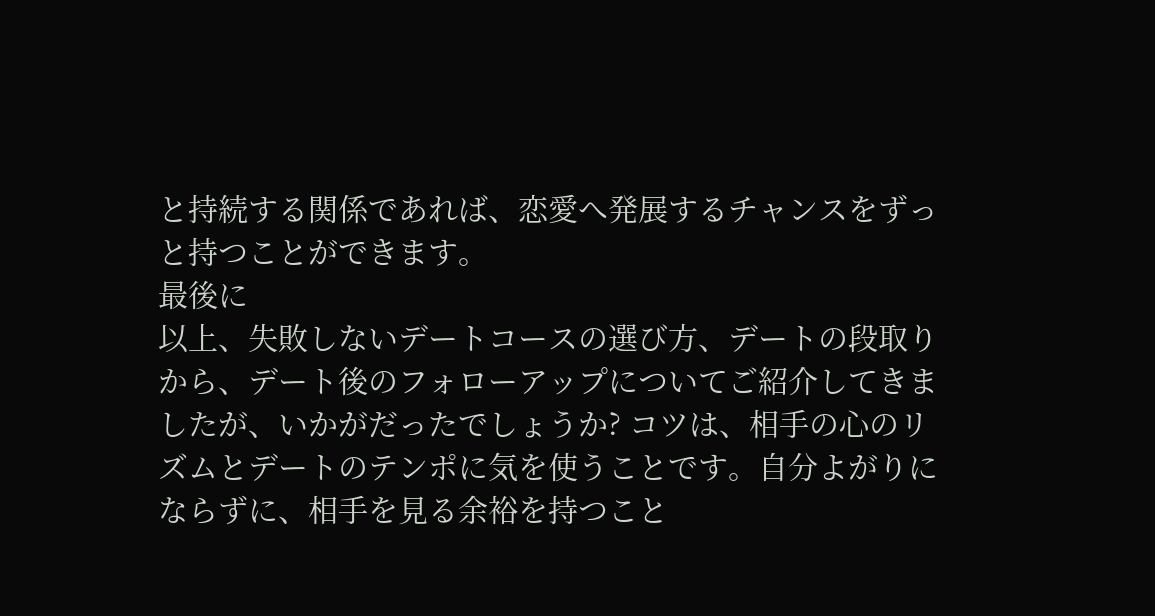と持続する関係であれば、恋愛へ発展するチャンスをずっと持つことができます。
最後に
以上、失敗しないデートコースの選び方、デートの段取りから、デート後のフォローアップについてご紹介してきましたが、いかがだったでしょうか? コツは、相手の心のリズムとデートのテンポに気を使うことです。自分よがりにならずに、相手を見る余裕を持つこと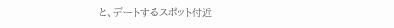と、デートするスポット付近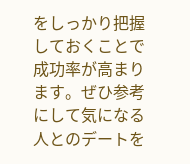をしっかり把握しておくことで成功率が高まります。ぜひ参考にして気になる人とのデートを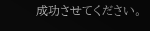成功させてください。